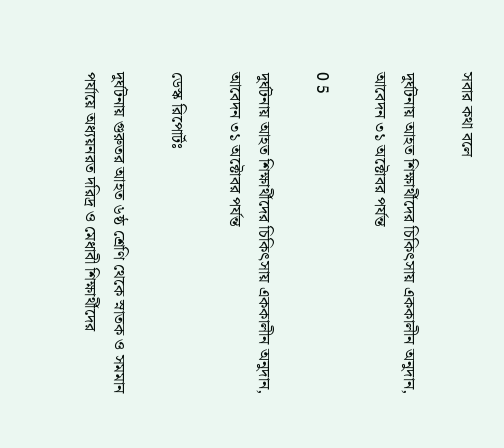সবার কথা বলে

দুর্ঘটনায় আহত শিক্ষার্থীদের চিকিৎসায় এককালীন অনুদান, আবেদন ৩১ অক্টোবর পর্যন্ত

0 5

দুর্ঘটনায় আহত শিক্ষার্থীদের চিকিৎসায় এককালীন অনুদান, আবেদন ৩১ অক্টোবর পর্যন্ত

ডেস্ক রিপোর্টঃ

দুর্ঘটনায় গুরুতর আহত ৬ষ্ঠ শ্রেণি থেকে স্নাতক ও সমমান পর্যায়ে অধ্যয়নরত দরিদ্র ও মেধাবী শিক্ষার্থীদের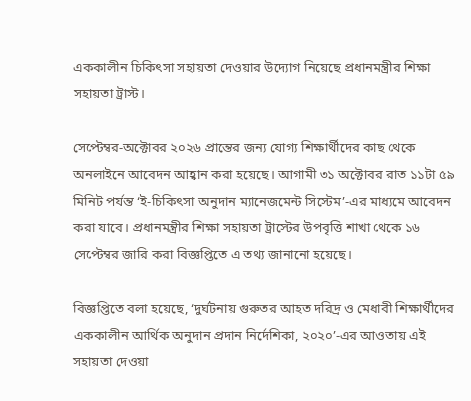এককালীন চিকিৎসা সহায়তা দেওয়ার উদ্যোগ নিয়েছে প্রধানমন্ত্রীর শিক্ষা সহায়তা ট্রাস্ট।

সেপ্টেম্বর-অক্টোবর ২০২৬ প্রান্তের জন্য যোগ্য শিক্ষার্থীদের কাছ থেকে অনলাইনে আবেদন আহ্বান করা হয়েছে। আগামী ৩১ অক্টোবর রাত ১১টা ৫৯ মিনিট পর্যন্ত ‘ই-চিকিৎসা অনুদান ম্যানেজমেন্ট সিস্টেম’-এর মাধ্যমে আবেদন করা যাবে। প্রধানমন্ত্রীর শিক্ষা সহায়তা ট্রাস্টের উপবৃত্তি শাখা থেকে ১৬ সেপ্টেম্বর জারি করা বিজ্ঞপ্তিতে এ তথ্য জানানো হয়েছে।

বিজ্ঞপ্তিতে বলা হয়েছে, ‘দুর্ঘটনায় গুরুতর আহত দরিদ্র ও মেধাবী শিক্ষার্থীদের এককালীন আর্থিক অনুদান প্রদান নির্দেশিকা, ২০২০’-এর আওতায় এই সহায়তা দেওয়া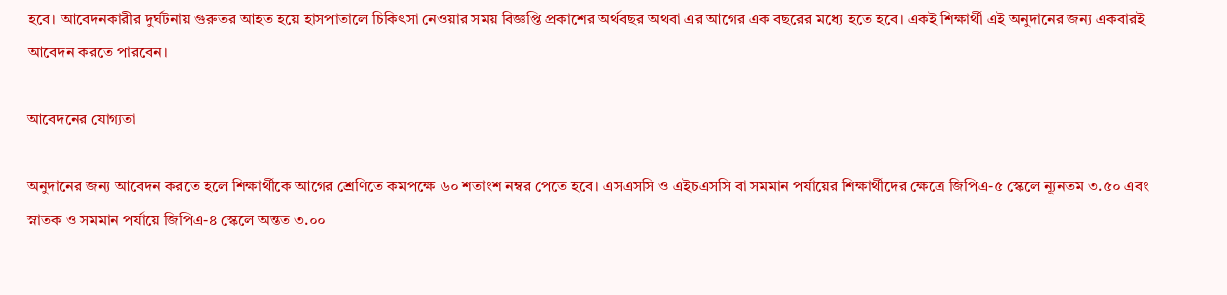হবে। আবেদনকারীর দুর্ঘটনায় গুরুতর আহত হয়ে হাসপাতালে চিকিৎসা নেওয়ার সময় বিজ্ঞপ্তি প্রকাশের অর্থবছর অথবা এর আগের এক বছরের মধ্যে হতে হবে। একই শিক্ষার্থী এই অনুদানের জন্য একবারই আবেদন করতে পারবেন।

আবেদনের যোগ্যতা

অনুদানের জন্য আবেদন করতে হলে শিক্ষার্থীকে আগের শ্রেণিতে কমপক্ষে ৬০ শতাংশ নম্বর পেতে হবে। এসএসসি ও এইচএসসি বা সমমান পর্যায়ের শিক্ষার্থীদের ক্ষেত্রে জিপিএ-৫ স্কেলে ন্যূনতম ৩.৫০ এবং স্নাতক ও সমমান পর্যায়ে জিপিএ-৪ স্কেলে অন্তত ৩.০০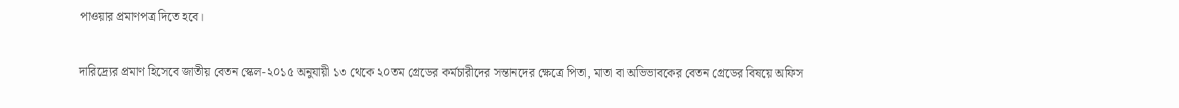পাওয়ার প্রমাণপত্র দিতে হবে।

দারিদ্র্যের প্রমাণ হিসেবে জাতীয় বেতন স্কেল-২০১৫ অনুযায়ী ১৩ থেকে ২০তম গ্রেডের কর্মচারীদের সন্তানদের ক্ষেত্রে পিতা, মাতা বা অভিভাবকের বেতন গ্রেডের বিষয়ে অফিস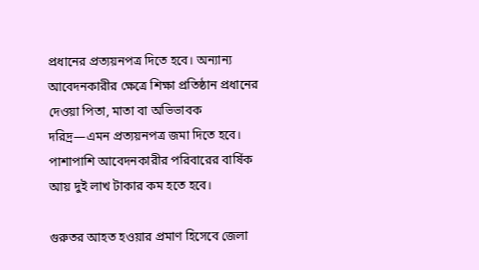প্রধানের প্রত্যয়নপত্র দিতে হবে। অন্যান্য আবেদনকারীর ক্ষেত্রে শিক্ষা প্রতিষ্ঠান প্রধানের দেওয়া পিতা, মাতা বা অভিভাবক দরিদ্র—এমন প্রত্যয়নপত্র জমা দিতে হবে। পাশাপাশি আবেদনকারীর পরিবারের বার্ষিক আয় দুই লাখ টাকার কম হতে হবে।

গুরুতর আহত হওয়ার প্রমাণ হিসেবে জেলা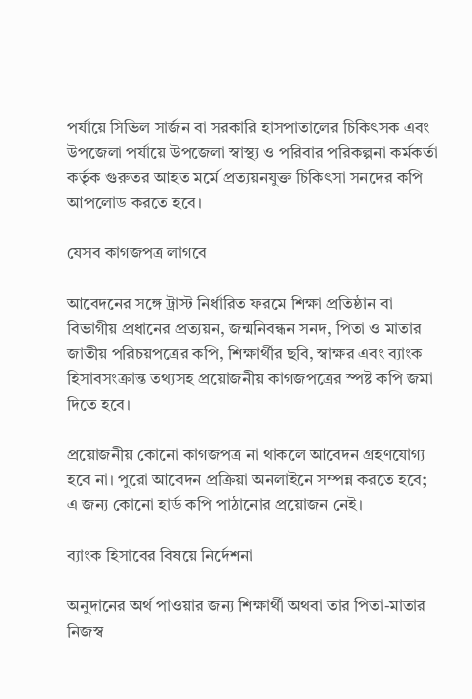পর্যায়ে সিভিল সার্জন বা সরকারি হাসপাতালের চিকিৎসক এবং উপজেলা পর্যায়ে উপজেলা স্বাস্থ্য ও পরিবার পরিকল্পনা কর্মকর্তা কর্তৃক গুরুতর আহত মর্মে প্রত্যয়নযুক্ত চিকিৎসা সনদের কপি আপলোড করতে হবে।

যেসব কাগজপত্র লাগবে

আবেদনের সঙ্গে ট্রাস্ট নির্ধারিত ফরমে শিক্ষা প্রতিষ্ঠান বা বিভাগীয় প্রধানের প্রত্যয়ন, জন্মনিবন্ধন সনদ, পিতা ও মাতার জাতীয় পরিচয়পত্রের কপি, শিক্ষার্থীর ছবি, স্বাক্ষর এবং ব্যাংক হিসাবসংক্রান্ত তথ্যসহ প্রয়োজনীয় কাগজপত্রের স্পষ্ট কপি জমা দিতে হবে।

প্রয়োজনীয় কোনো কাগজপত্র না থাকলে আবেদন গ্রহণযোগ্য হবে না। পুরো আবেদন প্রক্রিয়া অনলাইনে সম্পন্ন করতে হবে; এ জন্য কোনো হার্ড কপি পাঠানোর প্রয়োজন নেই।

ব্যাংক হিসাবের বিষয়ে নির্দেশনা

অনুদানের অর্থ পাওয়ার জন্য শিক্ষার্থী অথবা তার পিতা-মাতার নিজস্ব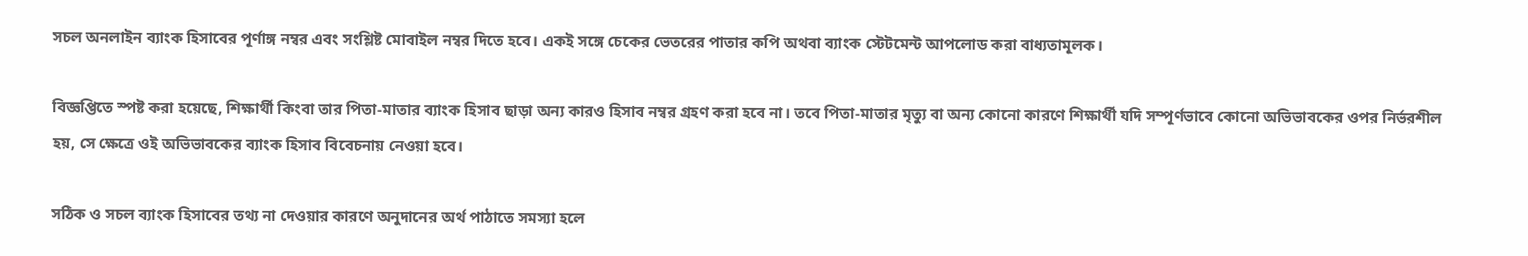সচল অনলাইন ব্যাংক হিসাবের পূর্ণাঙ্গ নম্বর এবং সংশ্লিষ্ট মোবাইল নম্বর দিতে হবে। একই সঙ্গে চেকের ভেতরের পাতার কপি অথবা ব্যাংক স্টেটমেন্ট আপলোড করা বাধ্যতামূলক।

বিজ্ঞপ্তিতে স্পষ্ট করা হয়েছে, শিক্ষার্থী কিংবা তার পিতা-মাতার ব্যাংক হিসাব ছাড়া অন্য কারও হিসাব নম্বর গ্রহণ করা হবে না। তবে পিতা-মাতার মৃত্যু বা অন্য কোনো কারণে শিক্ষার্থী যদি সম্পূর্ণভাবে কোনো অভিভাবকের ওপর নির্ভরশীল হয়, সে ক্ষেত্রে ওই অভিভাবকের ব্যাংক হিসাব বিবেচনায় নেওয়া হবে।

সঠিক ও সচল ব্যাংক হিসাবের তথ্য না দেওয়ার কারণে অনুদানের অর্থ পাঠাতে সমস্যা হলে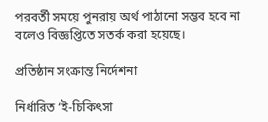পরবর্তী সময়ে পুনরায় অর্থ পাঠানো সম্ভব হবে না বলেও বিজ্ঞপ্তিতে সতর্ক করা হয়েছে।

প্রতিষ্ঠান সংক্রান্ত নির্দেশনা

নির্ধারিত ‘ই-চিকিৎসা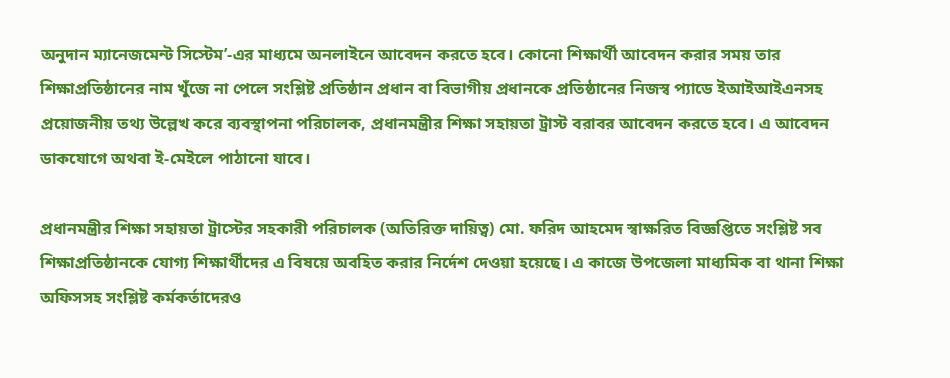অনুদান ম্যানেজমেন্ট সিস্টেম’-এর মাধ্যমে অনলাইনে আবেদন করতে হবে। কোনো শিক্ষার্থী আবেদন করার সময় তার শিক্ষাপ্রতিষ্ঠানের নাম খুঁজে না পেলে সংশ্লিষ্ট প্রতিষ্ঠান প্রধান বা বিভাগীয় প্রধানকে প্রতিষ্ঠানের নিজস্ব প্যাডে ইআইআইএনসহ প্রয়োজনীয় তথ্য উল্লেখ করে ব্যবস্থাপনা পরিচালক, প্রধানমন্ত্রীর শিক্ষা সহায়তা ট্রাস্ট বরাবর আবেদন করতে হবে। এ আবেদন ডাকযোগে অথবা ই-মেইলে পাঠানো যাবে।

প্রধানমন্ত্রীর শিক্ষা সহায়তা ট্রাস্টের সহকারী পরিচালক (অতিরিক্ত দায়িত্ব) মো. ফরিদ আহমেদ স্বাক্ষরিত বিজ্ঞপ্তিতে সংশ্লিষ্ট সব শিক্ষাপ্রতিষ্ঠানকে যোগ্য শিক্ষার্থীদের এ বিষয়ে অবহিত করার নির্দেশ দেওয়া হয়েছে। এ কাজে উপজেলা মাধ্যমিক বা থানা শিক্ষা অফিসসহ সংশ্লিষ্ট কর্মকর্তাদেরও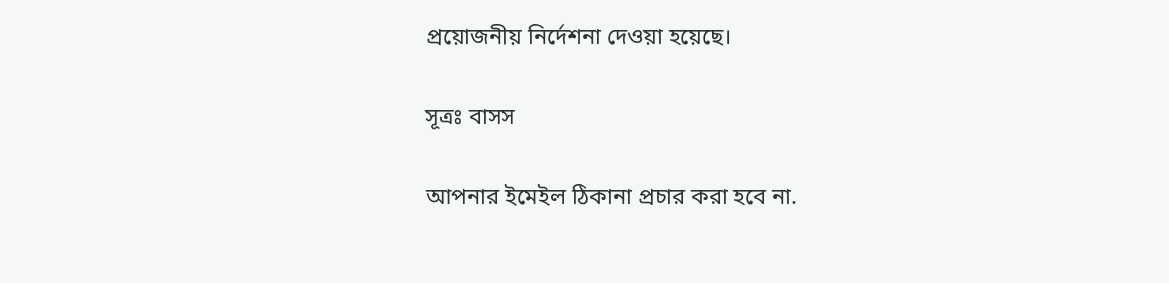প্রয়োজনীয় নির্দেশনা দেওয়া হয়েছে।

সূত্রঃ বাসস

আপনার ইমেইল ঠিকানা প্রচার করা হবে না.